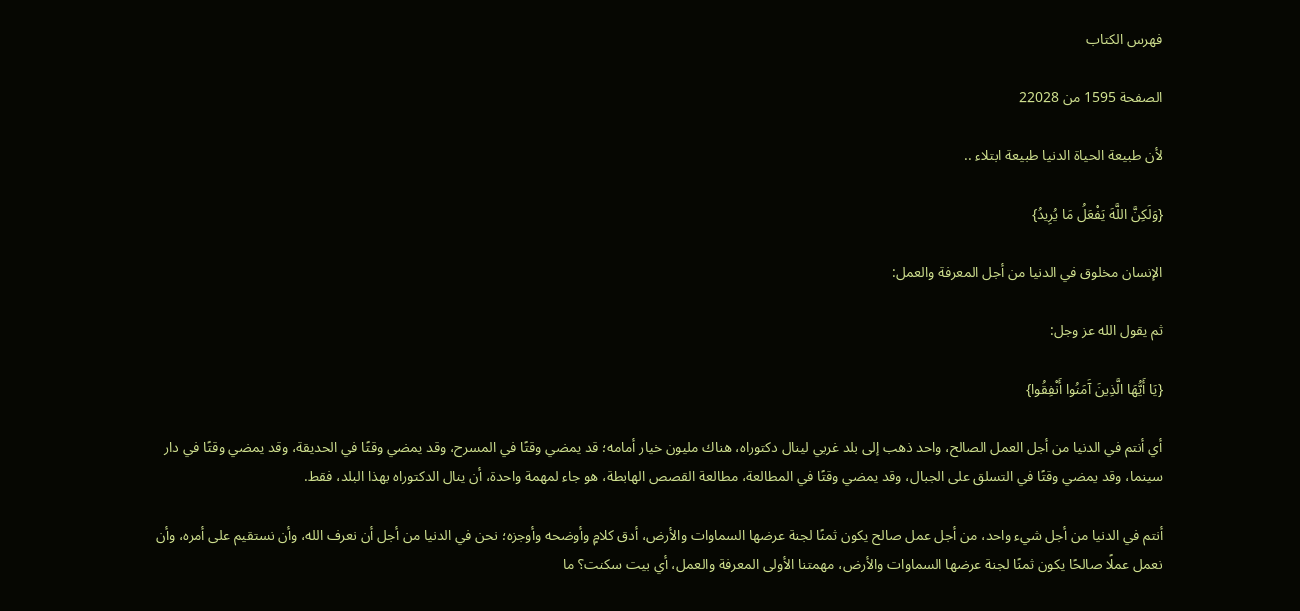فهرس الكتاب

الصفحة 1595 من 22028

لأن طبيعة الحياة الدنيا طبيعة ابتلاء ..

{وَلَكِنَّ اللَّهَ يَفْعَلُ مَا يُرِيدُ}

الإنسان مخلوق في الدنيا من أجل المعرفة والعمل:

ثم يقول الله عز وجل:

{يَا أَيُّهَا الَّذِينَ آَمَنُوا أَنْفِقُوا}

أي أنتم في الدنيا من أجل العمل الصالح، واحد ذهب إلى بلد غربي لينال دكتوراه، هناك مليون خيار أمامه؛ قد يمضي وقتًا في المسرح، وقد يمضي وقتًا في الحديقة، وقد يمضي وقتًا في دار سينما، وقد يمضي وقتًا في التسلق على الجبال، وقد يمضي وقتًا في المطالعة، مطالعة القصص الهابطة، هو جاء لمهمة واحدة، أن ينال الدكتوراه بهذا البلد، فقط.

أنتم في الدنيا من أجل شيء واحد، من أجل عمل صالح يكون ثمنًا لجنة عرضها السماوات والأرض، أدق كلامٍ وأوضحه وأوجزه؛ نحن في الدنيا من أجل أن نعرف الله، وأن نستقيم على أمره، وأن نعمل عملًا صالحًا يكون ثمنًا لجنة عرضها السماوات والأرض، مهمتنا الأولى المعرفة والعمل، أي بيت سكنت؟ ما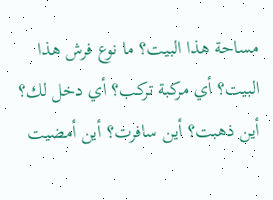مساحة هذا البيت؟ ما نوع فرش هذا البيت؟ أي مركبة تركب؟ أي دخل لك؟ أين ذهبت؟ أين سافرت؟ أين أمضيت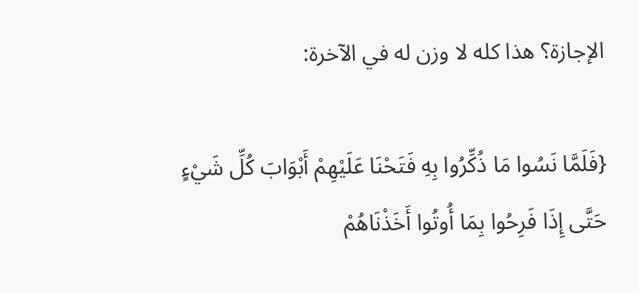الإجازة؟ هذا كله لا وزن له في الآخرة:

{فَلَمَّا نَسُوا مَا ذُكِّرُوا بِهِ فَتَحْنَا عَلَيْهِمْ أَبْوَابَ كُلِّ شَيْءٍ حَتَّى إِذَا فَرِحُوا بِمَا أُوتُوا أَخَذْنَاهُمْ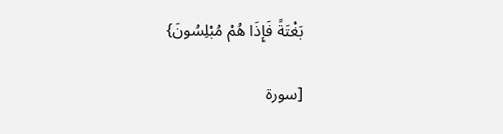بَغْتَةً فَإِذَا هُمْ مُبْلِسُونَ}

[سورة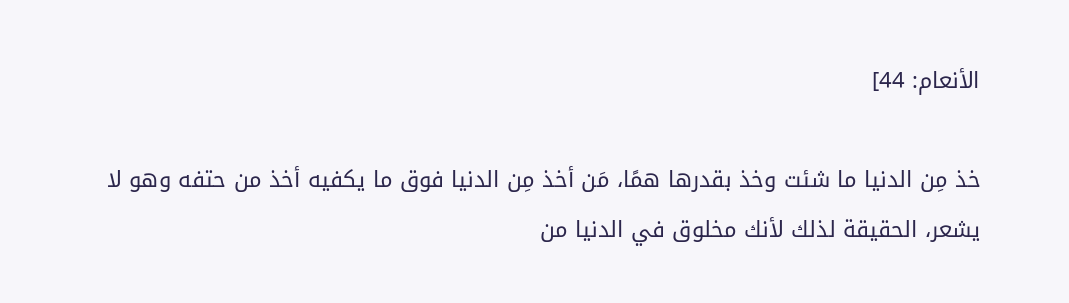الأنعام: 44]

خذ مِن الدنيا ما شئت وخذ بقدرها همًا، مَن أخذ مِن الدنيا فوق ما يكفيه أخذ من حتفه وهو لا يشعر، الحقيقة لذلك لأنك مخلوق في الدنيا من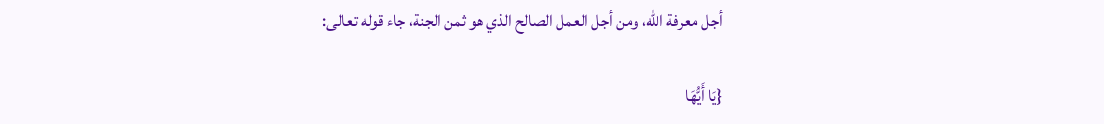أجل معرفة الله، ومن أجل العمل الصالح الذي هو ثمن الجنة، جاء قوله تعالى:

{يَا أَيُّهَا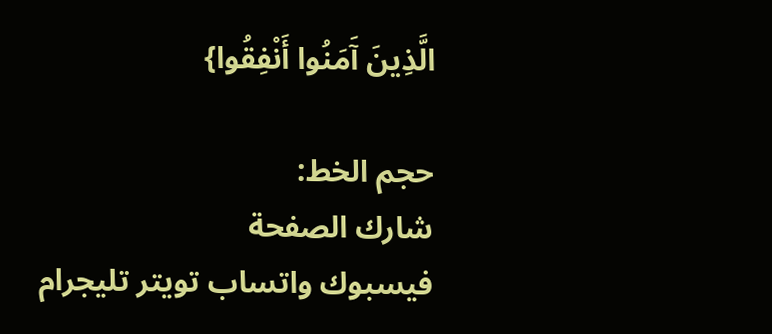الَّذِينَ آَمَنُوا أَنْفِقُوا}

حجم الخط:
شارك الصفحة
فيسبوك واتساب تويتر تليجرام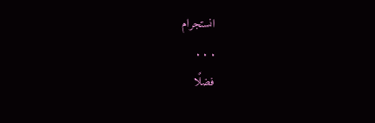انستجرام
. . .
فضلًا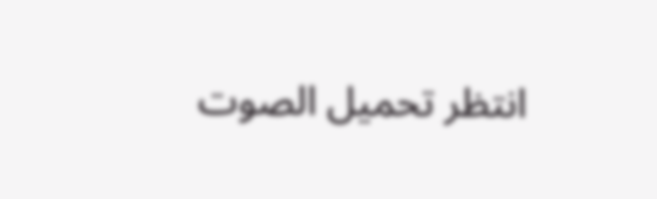انتظر تحميل الصوت